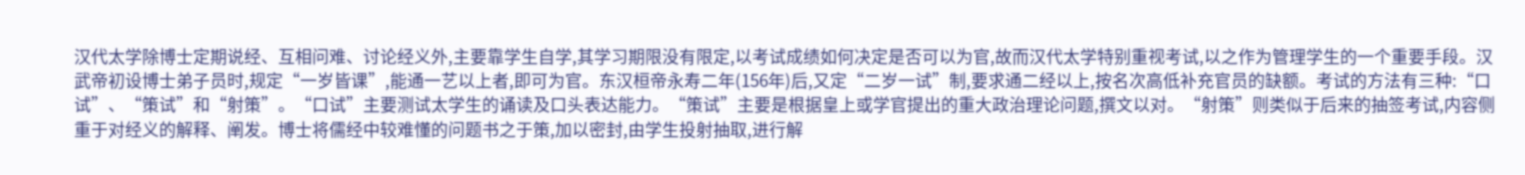汉代太学除博士定期说经、互相问难、讨论经义外,主要靠学生自学,其学习期限没有限定,以考试成绩如何决定是否可以为官,故而汉代太学特别重视考试,以之作为管理学生的一个重要手段。汉武帝初设博士弟子员时,规定“一岁皆课”,能通一艺以上者,即可为官。东汉桓帝永寿二年(156年)后,又定“二岁一试”制,要求通二经以上,按名次高低补充官员的缺额。考试的方法有三种:“口试”、“策试”和“射策”。“口试”主要测试太学生的诵读及口头表达能力。“策试”主要是根据皇上或学官提出的重大政治理论问题,撰文以对。“射策”则类似于后来的抽签考试,内容侧重于对经义的解释、阐发。博士将儒经中较难懂的问题书之于策,加以密封,由学生投射抽取,进行解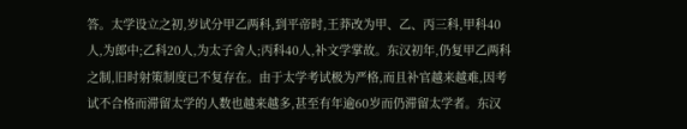答。太学设立之初,岁试分甲乙两科,到平帝时,王莽改为甲、乙、丙三科,甲科40人,为郎中;乙科20人,为太子舍人;丙科40人,补文学掌故。东汉初年,仍复甲乙两科之制,旧时射策制度已不复存在。由于太学考试极为严格,而且补官越来越难,因考试不合格而滞留太学的人数也越来越多,甚至有年逾60岁而仍滞留太学者。东汉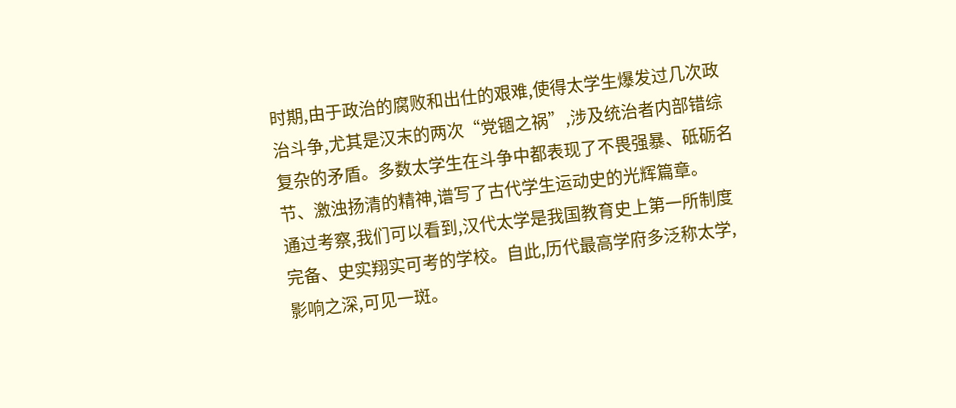时期,由于政治的腐败和出仕的艰难,使得太学生爆发过几次政治斗争,尤其是汉末的两次“党锢之祸”,涉及统治者内部错综复杂的矛盾。多数太学生在斗争中都表现了不畏强暴、砥砺名节、激浊扬清的精神,谱写了古代学生运动史的光辉篇章。
通过考察,我们可以看到,汉代太学是我国教育史上第一所制度完备、史实翔实可考的学校。自此,历代最高学府多泛称太学,影响之深,可见一斑。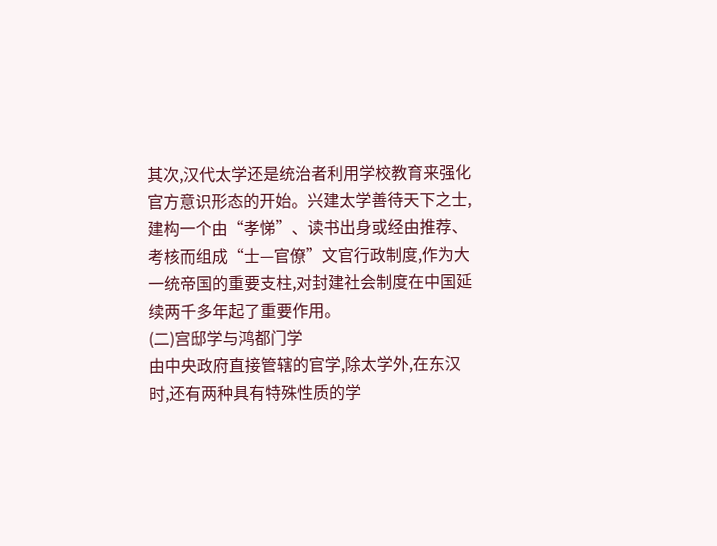其次,汉代太学还是统治者利用学校教育来强化官方意识形态的开始。兴建太学善待天下之士,建构一个由“孝悌”、读书出身或经由推荐、考核而组成“士—官僚”文官行政制度,作为大一统帝国的重要支柱,对封建社会制度在中国延续两千多年起了重要作用。
(二)宫邸学与鸿都门学
由中央政府直接管辖的官学,除太学外,在东汉时,还有两种具有特殊性质的学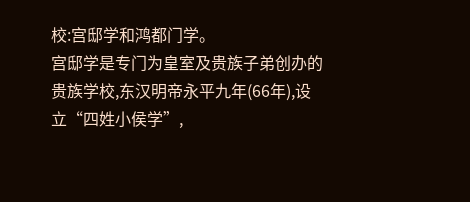校:宫邸学和鸿都门学。
宫邸学是专门为皇室及贵族子弟创办的贵族学校,东汉明帝永平九年(66年),设立“四姓小侯学”,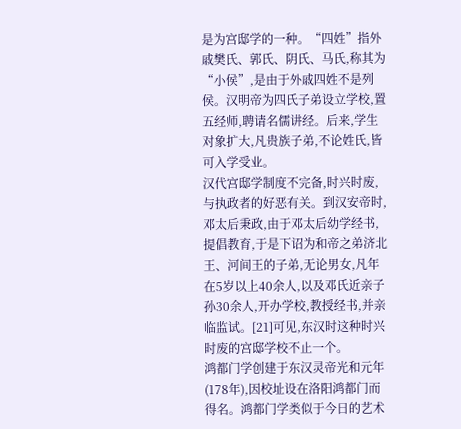是为宫邸学的一种。“四姓”指外戚樊氏、郭氏、阴氏、马氏,称其为“小侯”,是由于外戚四姓不是列侯。汉明帝为四氏子弟设立学校,置五经师,聘请名儒讲经。后来,学生对象扩大,凡贵族子弟,不论姓氏,皆可入学受业。
汉代宫邸学制度不完备,时兴时废,与执政者的好恶有关。到汉安帝时,邓太后秉政,由于邓太后幼学经书,提倡教育,于是下诏为和帝之弟济北王、河间王的子弟,无论男女,凡年在5岁以上40余人,以及邓氏近亲子孙30余人,开办学校,教授经书,并亲临监试。[21]可见,东汉时这种时兴时废的宫邸学校不止一个。
鸿都门学创建于东汉灵帝光和元年(178年),因校址设在洛阳鸿都门而得名。鸿都门学类似于今日的艺术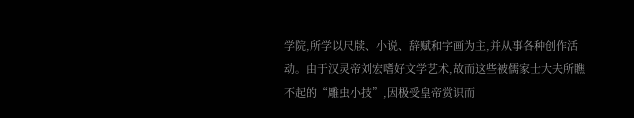学院,所学以尺牍、小说、辞赋和字画为主,并从事各种创作活动。由于汉灵帝刘宏嗜好文学艺术,故而这些被儒家士大夫所瞧不起的“雕虫小技”,因极受皇帝赏识而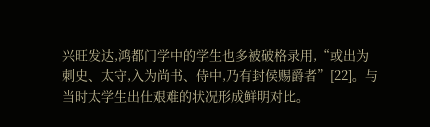兴旺发达,鸿都门学中的学生也多被破格录用,“或出为刺史、太守,入为尚书、侍中,乃有封侯赐爵者”[22]。与当时太学生出仕艰难的状况形成鲜明对比。